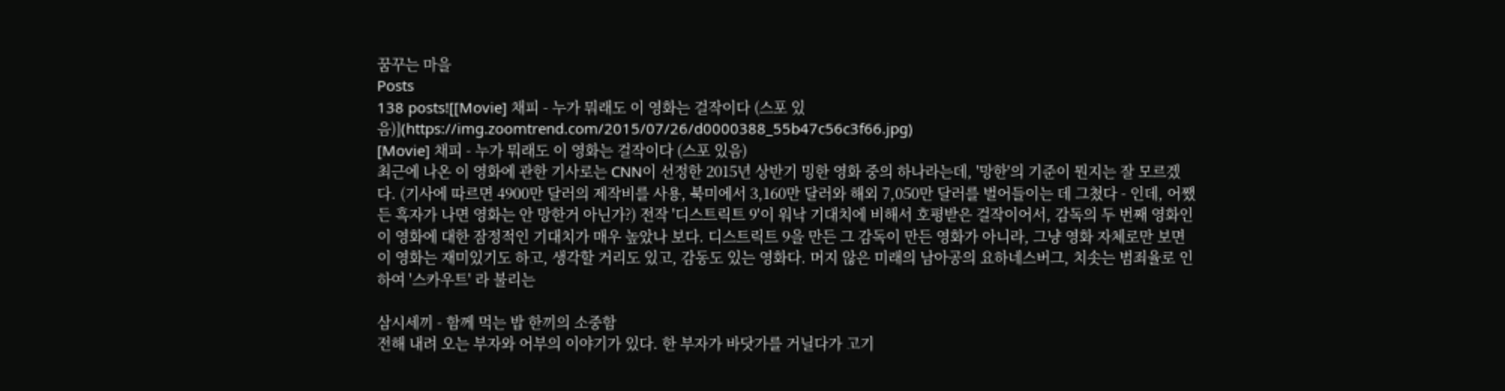꿈꾸는 마을
Posts
138 posts![[Movie] 채피 - 누가 뭐래도 이 영화는 걸작이다 (스포 있음)](https://img.zoomtrend.com/2015/07/26/d0000388_55b47c56c3f66.jpg)
[Movie] 채피 - 누가 뭐래도 이 영화는 걸작이다 (스포 있음)
최근에 나온 이 영화에 관한 기사로는 CNN이 선정한 2015년 상반기 밍한 영화 중의 하나라는데, '망한'의 기준이 뭔지는 잘 모르겠다. (기사에 따르면 4900만 달러의 제작비를 사용, 북미에서 3,160만 달러와 해외 7,050만 달러를 벌어들이는 데 그쳤다 - 인데, 어쨌든 흑자가 나면 영화는 안 망한거 아닌가?) 전작 '디스트릭트 9'이 워낙 기대치에 비해서 호평받은 걸작이어서, 감독의 두 번째 영화인 이 영화에 대한 잠정적인 기대치가 매우 높았나 보다. 디스트릭트 9을 만든 그 감독이 만든 영화가 아니라, 그냥 영화 자체로만 보면 이 영화는 재미있기도 하고, 생각할 거리도 있고, 감동도 있는 영화다. 머지 않은 미래의 남아공의 요하네스버그, 치솟는 범죄율로 인하여 '스카우트' 라 불리는

삼시세끼 - 함께 먹는 밥 한끼의 소중함
전해 내려 오는 부자와 어부의 이야기가 있다. 한 부자가 바닷가를 거닐다가 고기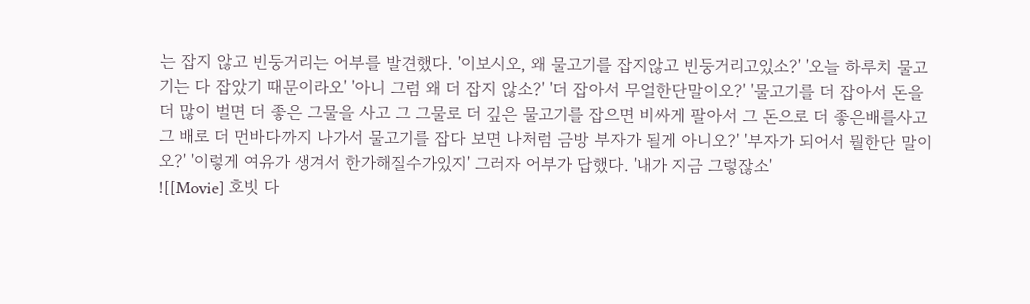는 잡지 않고 빈둥거리는 어부를 발견했다. '이보시오, 왜 물고기를 잡지않고 빈둥거리고있소?' '오늘 하루치 물고기는 다 잡았기 때문이라오' '아니 그럼 왜 더 잡지 않소?' '더 잡아서 무얼한단말이오?' '물고기를 더 잡아서 돈을 더 많이 벌면 더 좋은 그물을 사고 그 그물로 더 깊은 물고기를 잡으면 비싸게 팔아서 그 돈으로 더 좋은배를사고 그 배로 더 먼바다까지 나가서 물고기를 잡다 보면 나처럼 금방 부자가 될게 아니오?' '부자가 되어서 뭘한단 말이오?' '이렇게 여유가 생겨서 한가해질수가있지' 그러자 어부가 답했다. '내가 지금 그렇잖소'
![[Movie] 호빗 다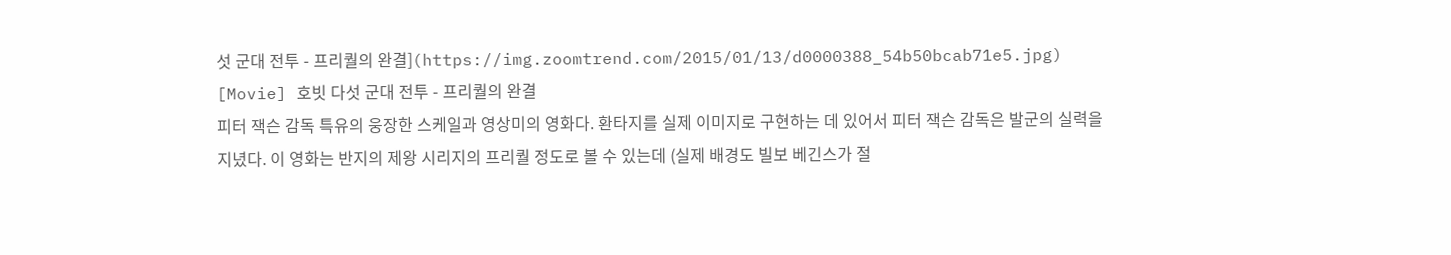섯 군대 전투 - 프리퀄의 완결](https://img.zoomtrend.com/2015/01/13/d0000388_54b50bcab71e5.jpg)
[Movie] 호빗 다섯 군대 전투 - 프리퀄의 완결
피터 잭슨 감독 특유의 웅장한 스케일과 영상미의 영화다. 환타지를 실제 이미지로 구현하는 데 있어서 피터 잭슨 감독은 발군의 실력을 지녔다. 이 영화는 반지의 제왕 시리지의 프리퀄 정도로 볼 수 있는데 (실제 배경도 빌보 베긴스가 절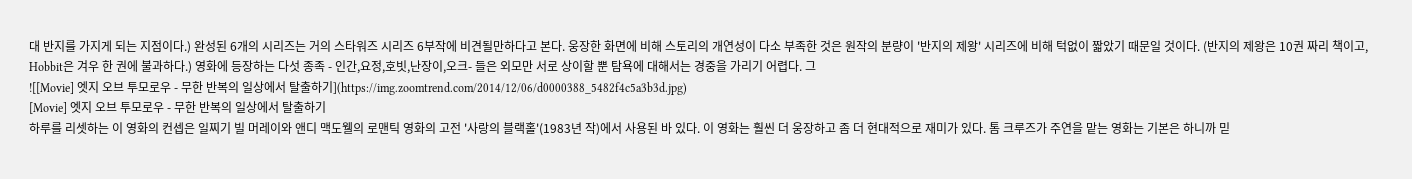대 반지를 가지게 되는 지점이다.) 완성된 6개의 시리즈는 거의 스타워즈 시리즈 6부작에 비견될만하다고 본다. 웅장한 화면에 비해 스토리의 개연성이 다소 부족한 것은 원작의 분량이 '반지의 제왕' 시리즈에 비해 턱없이 짧았기 때문일 것이다. (반지의 제왕은 10권 짜리 책이고, Hobbit은 겨우 한 권에 불과하다.) 영화에 등장하는 다섯 종족 - 인간,요정,호빗,난장이,오크- 들은 외모만 서로 상이할 뿐 탐욕에 대해서는 경중을 가리기 어렵다. 그
![[Movie] 엣지 오브 투모로우 - 무한 반복의 일상에서 탈출하기](https://img.zoomtrend.com/2014/12/06/d0000388_5482f4c5a3b3d.jpg)
[Movie] 엣지 오브 투모로우 - 무한 반복의 일상에서 탈출하기
하루를 리셋하는 이 영화의 컨셉은 일찌기 빌 머레이와 앤디 맥도웰의 로맨틱 영화의 고전 '사랑의 블랙홀'(1983년 작)에서 사용된 바 있다. 이 영화는 훨씬 더 웅장하고 좀 더 현대적으로 재미가 있다. 톰 크루즈가 주연을 맡는 영화는 기본은 하니까 믿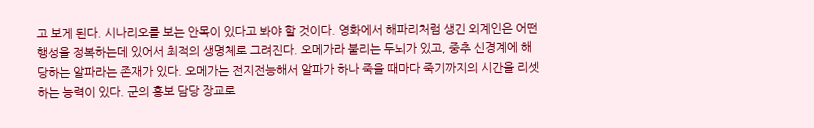고 보게 된다. 시나리오를 보는 안목이 있다고 봐야 할 것이다. 영화에서 해파리처럼 생긴 외계인은 어떤 행성을 정복하는데 있어서 최적의 생명체로 그려진다. 오메가라 불리는 두뇌가 있고, 중추 신경계에 해당하는 알파라는 존재가 있다. 오메가는 전지전능해서 알파가 하나 죽을 때마다 죽기까지의 시간을 리셋하는 능력이 있다. 군의 홍보 담당 장교로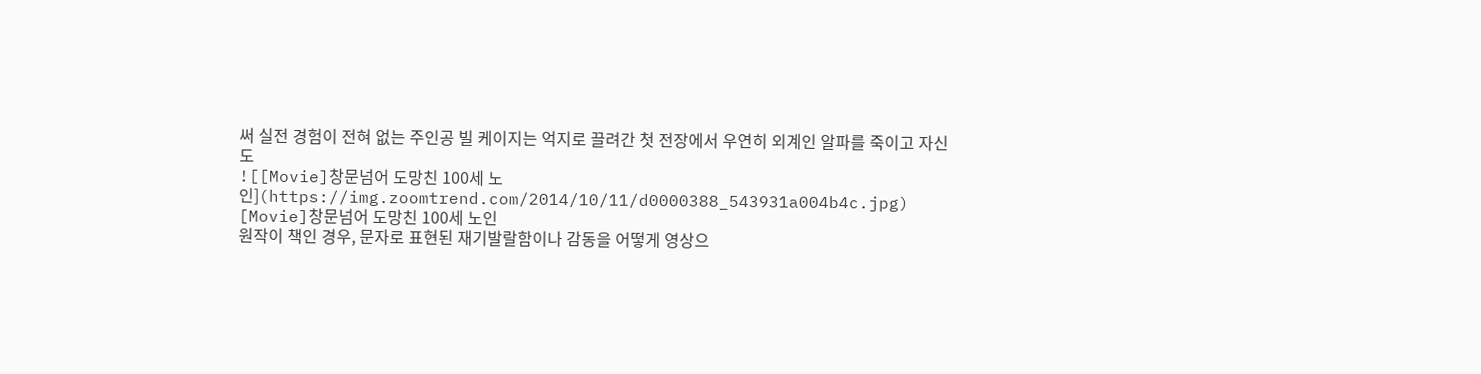써 실전 경험이 전혀 없는 주인공 빌 케이지는 억지로 끌려간 첫 전장에서 우연히 외계인 알파를 죽이고 자신도
![[Movie]창문넘어 도망친 100세 노인](https://img.zoomtrend.com/2014/10/11/d0000388_543931a004b4c.jpg)
[Movie]창문넘어 도망친 100세 노인
원작이 책인 경우, 문자로 표현된 재기발랄함이나 감동을 어떻게 영상으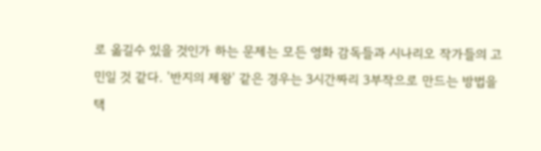로 옮길수 있을 것인가 하는 문제는 모든 영화 감독들과 시나리오 작가들의 고민일 것 같다. '반지의 제왕' 같은 경우는 3시간짜리 3부작으로 만드는 방법을 택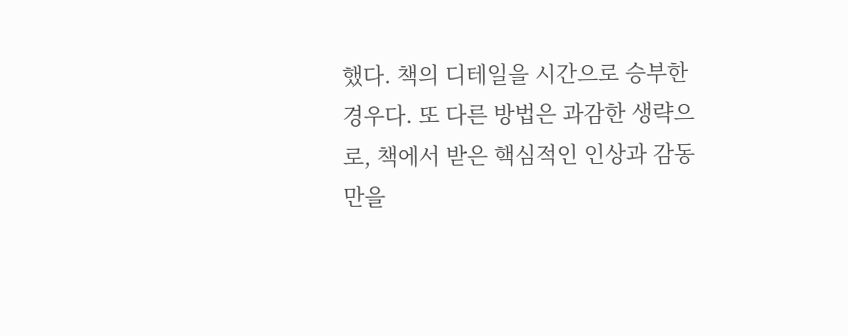했다. 책의 디테일을 시간으로 승부한 경우다. 또 다른 방법은 과감한 생략으로, 책에서 받은 핵심적인 인상과 감동만을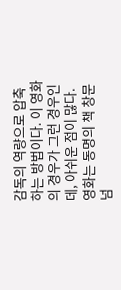감독의 역량으로 압축하는 방법이다. 이 영화의 경우가 그런 경우인데, 아쉬운 점이 많다. 영화는 동명의 책 창문넘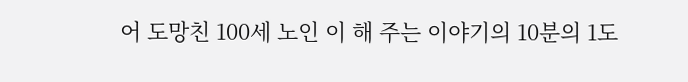어 도망친 100세 노인 이 해 주는 이야기의 10분의 1도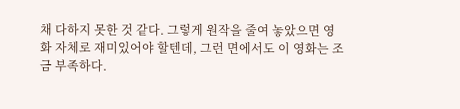채 다하지 못한 것 같다. 그렇게 원작을 줄여 놓았으면 영화 자체로 재미있어야 할텐데, 그런 면에서도 이 영화는 조금 부족하다.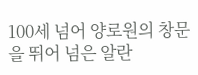100세 넘어 양로원의 창문을 뛰어 넘은 알란